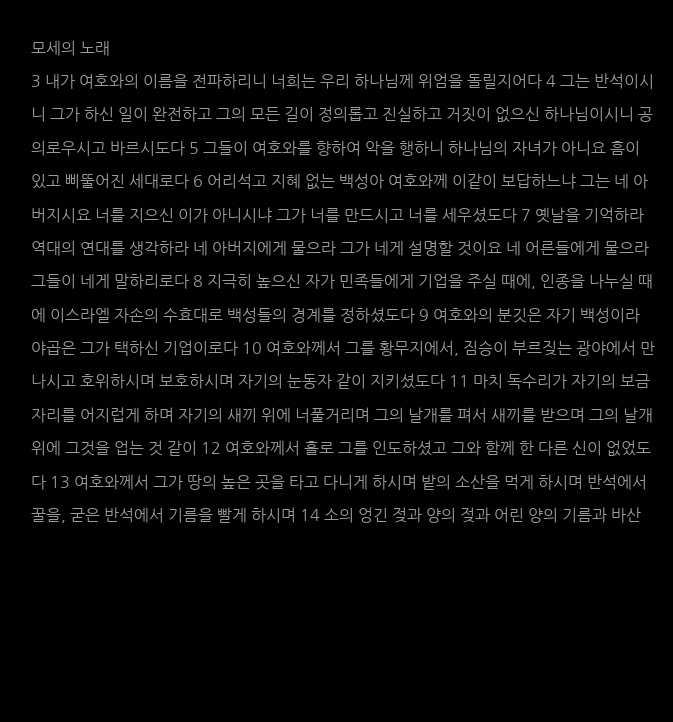모세의 노래
3 내가 여호와의 이름을 전파하리니 너희는 우리 하나님께 위엄을 돌릴지어다 4 그는 반석이시니 그가 하신 일이 완전하고 그의 모든 길이 정의롭고 진실하고 거짓이 없으신 하나님이시니 공의로우시고 바르시도다 5 그들이 여호와를 향하여 악을 행하니 하나님의 자녀가 아니요 흠이 있고 삐뚤어진 세대로다 6 어리석고 지혜 없는 백성아 여호와께 이같이 보답하느냐 그는 네 아버지시요 너를 지으신 이가 아니시냐 그가 너를 만드시고 너를 세우셨도다 7 옛날을 기억하라 역대의 연대를 생각하라 네 아버지에게 물으라 그가 네게 설명할 것이요 네 어른들에게 물으라 그들이 네게 말하리로다 8 지극히 높으신 자가 민족들에게 기업을 주실 때에, 인종을 나누실 때에 이스라엘 자손의 수효대로 백성들의 경계를 정하셨도다 9 여호와의 분깃은 자기 백성이라 야곱은 그가 택하신 기업이로다 10 여호와께서 그를 황무지에서, 짐승이 부르짖는 광야에서 만나시고 호위하시며 보호하시며 자기의 눈동자 같이 지키셨도다 11 마치 독수리가 자기의 보금자리를 어지럽게 하며 자기의 새끼 위에 너풀거리며 그의 날개를 펴서 새끼를 받으며 그의 날개 위에 그것을 업는 것 같이 12 여호와께서 홀로 그를 인도하셨고 그와 함께 한 다른 신이 없었도다 13 여호와께서 그가 땅의 높은 곳을 타고 다니게 하시며 밭의 소산을 먹게 하시며 반석에서 꿀을, 굳은 반석에서 기름을 빨게 하시며 14 소의 엉긴 젖과 양의 젖과 어린 양의 기름과 바산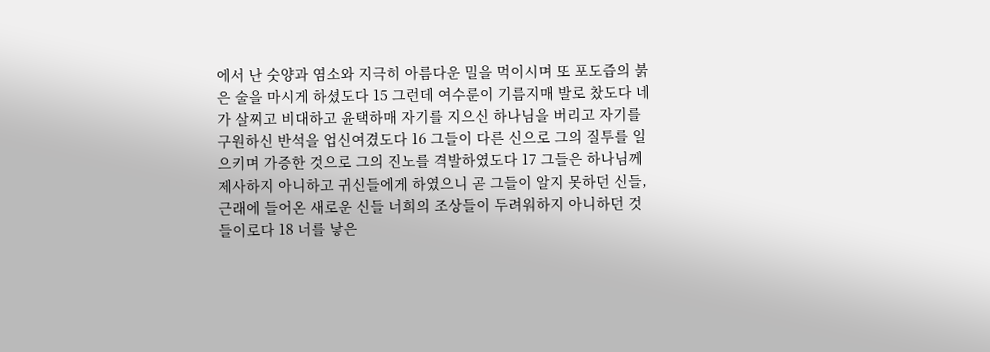에서 난 숫양과 염소와 지극히 아름다운 밀을 먹이시며 또 포도즙의 붉은 술을 마시게 하셨도다 15 그런데 여수룬이 기름지매 발로 찼도다 네가 살찌고 비대하고 윤택하매 자기를 지으신 하나님을 버리고 자기를 구원하신 반석을 업신여겼도다 16 그들이 다른 신으로 그의 질투를 일으키며 가증한 것으로 그의 진노를 격발하였도다 17 그들은 하나님께 제사하지 아니하고 귀신들에게 하였으니 곧 그들이 알지 못하던 신들, 근래에 들어온 새로운 신들 너희의 조상들이 두려워하지 아니하던 것들이로다 18 너를 낳은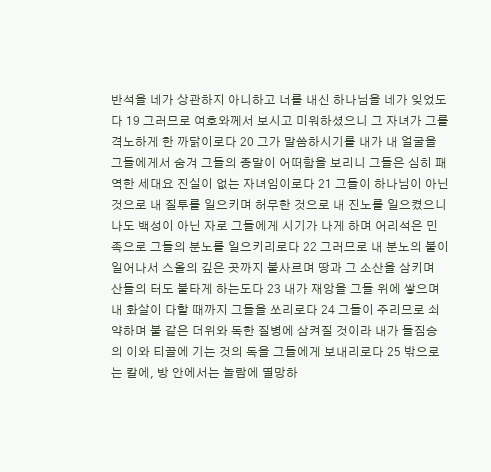반석을 네가 상관하지 아니하고 너를 내신 하나님을 네가 잊었도다 19 그러므로 여호와께서 보시고 미워하셨으니 그 자녀가 그를 격노하게 한 까닭이로다 20 그가 말씀하시기를 내가 내 얼굴을 그들에게서 숨겨 그들의 종말이 어떠함을 보리니 그들은 심히 패역한 세대요 진실이 없는 자녀임이로다 21 그들이 하나님이 아닌 것으로 내 질투를 일으키며 허무한 것으로 내 진노를 일으켰으니 나도 백성이 아닌 자로 그들에게 시기가 나게 하며 어리석은 민족으로 그들의 분노를 일으키리로다 22 그러므로 내 분노의 불이 일어나서 스올의 깊은 곳까지 불사르며 땅과 그 소산을 삼키며 산들의 터도 불타게 하는도다 23 내가 재앙을 그들 위에 쌓으며 내 화살이 다할 때까지 그들을 쏘리로다 24 그들이 주리므로 쇠약하며 불 같은 더위와 독한 질병에 삼켜질 것이라 내가 들짐승의 이와 티끌에 기는 것의 독을 그들에게 보내리로다 25 밖으로는 칼에, 방 안에서는 놀람에 멸망하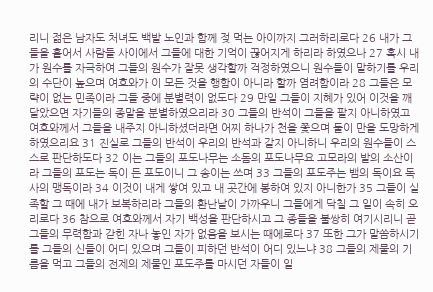리니 젊은 남자도 처녀도 백발 노인과 함께 젖 먹는 아이까지 그러하리로다 26 내가 그들을 흩어서 사람들 사이에서 그들에 대한 기억이 끊어지게 하리라 하였으나 27 혹시 내가 원수를 자극하여 그들의 원수가 잘못 생각할까 걱정하였으니 원수들이 말하기를 우리의 수단이 높으며 여호와가 이 모든 것을 행함이 아니라 할까 염려함이라 28 그들은 모략이 없는 민족이라 그들 중에 분별력이 없도다 29 만일 그들이 지혜가 있어 이것을 깨달았으면 자기들의 종말을 분별하였으리라 30 그들의 반석이 그들을 팔지 아니하였고 여호와께서 그들을 내주지 아니하셨더라면 어찌 하나가 천을 쫓으며 둘이 만을 도망하게 하였으리요 31 진실로 그들의 반석이 우리의 반석과 같지 아니하니 우리의 원수들이 스스로 판단하도다 32 이는 그들의 포도나무는 소돔의 포도나무요 고모라의 밭의 소산이라 그들의 포도는 독이 든 포도이니 그 송이는 쓰며 33 그들의 포도주는 뱀의 독이요 독사의 맹독이라 34 이것이 내게 쌓여 있고 내 곳간에 봉하여 있지 아니한가 35 그들이 실족할 그 때에 내가 보복하리라 그들의 환난날이 가까우니 그들에게 닥칠 그 일이 속히 오리로다 36 참으로 여호와께서 자기 백성을 판단하시고 그 종들을 불쌍히 여기시리니 곧 그들의 무력함과 갇힌 자나 놓인 자가 없음을 보시는 때에로다 37 또한 그가 말씀하시기를 그들의 신들이 어디 있으며 그들이 피하던 반석이 어디 있느냐 38 그들의 제물의 기름을 먹고 그들의 전제의 제물인 포도주를 마시던 자들이 일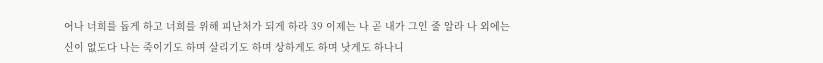어나 너희를 돕게 하고 너희를 위해 피난처가 되게 하라 39 이제는 나 곧 내가 그인 줄 알라 나 외에는 신이 없도다 나는 죽이기도 하며 살리기도 하며 상하게도 하며 낫게도 하나니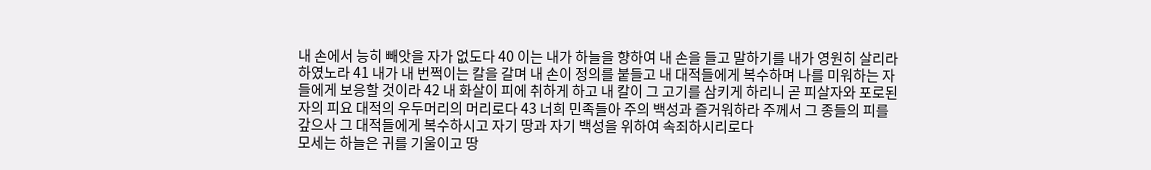내 손에서 능히 빼앗을 자가 없도다 40 이는 내가 하늘을 향하여 내 손을 들고 말하기를 내가 영원히 살리라 하였노라 41 내가 내 번쩍이는 칼을 갈며 내 손이 정의를 붙들고 내 대적들에게 복수하며 나를 미워하는 자들에게 보응할 것이라 42 내 화살이 피에 취하게 하고 내 칼이 그 고기를 삼키게 하리니 곧 피살자와 포로된 자의 피요 대적의 우두머리의 머리로다 43 너희 민족들아 주의 백성과 즐거워하라 주께서 그 종들의 피를 갚으사 그 대적들에게 복수하시고 자기 땅과 자기 백성을 위하여 속죄하시리로다
모세는 하늘은 귀를 기울이고 땅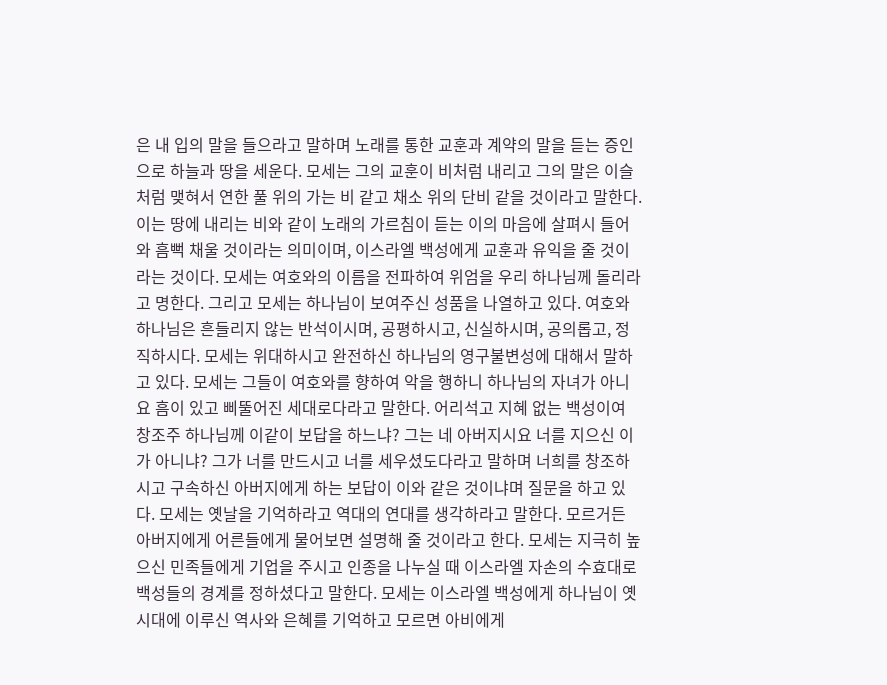은 내 입의 말을 들으라고 말하며 노래를 통한 교훈과 계약의 말을 듣는 증인으로 하늘과 땅을 세운다. 모세는 그의 교훈이 비처럼 내리고 그의 말은 이슬처럼 맺혀서 연한 풀 위의 가는 비 같고 채소 위의 단비 같을 것이라고 말한다. 이는 땅에 내리는 비와 같이 노래의 가르침이 듣는 이의 마음에 살펴시 들어와 흠뻑 채울 것이라는 의미이며, 이스라엘 백성에게 교훈과 유익을 줄 것이라는 것이다. 모세는 여호와의 이름을 전파하여 위엄을 우리 하나님께 돌리라고 명한다. 그리고 모세는 하나님이 보여주신 성품을 나열하고 있다. 여호와 하나님은 흔들리지 않는 반석이시며, 공평하시고, 신실하시며, 공의롭고, 정직하시다. 모세는 위대하시고 완전하신 하나님의 영구불변성에 대해서 말하고 있다. 모세는 그들이 여호와를 향하여 악을 행하니 하나님의 자녀가 아니요 흠이 있고 삐뚤어진 세대로다라고 말한다. 어리석고 지혜 없는 백성이여 창조주 하나님께 이같이 보답을 하느냐? 그는 네 아버지시요 너를 지으신 이가 아니냐? 그가 너를 만드시고 너를 세우셨도다라고 말하며 너희를 창조하시고 구속하신 아버지에게 하는 보답이 이와 같은 것이냐며 질문을 하고 있다. 모세는 옛날을 기억하라고 역대의 연대를 생각하라고 말한다. 모르거든 아버지에게 어른들에게 물어보면 설명해 줄 것이라고 한다. 모세는 지극히 높으신 민족들에게 기업을 주시고 인종을 나누실 때 이스라엘 자손의 수효대로 백성들의 경계를 정하셨다고 말한다. 모세는 이스라엘 백성에게 하나님이 옛 시대에 이루신 역사와 은혜를 기억하고 모르면 아비에게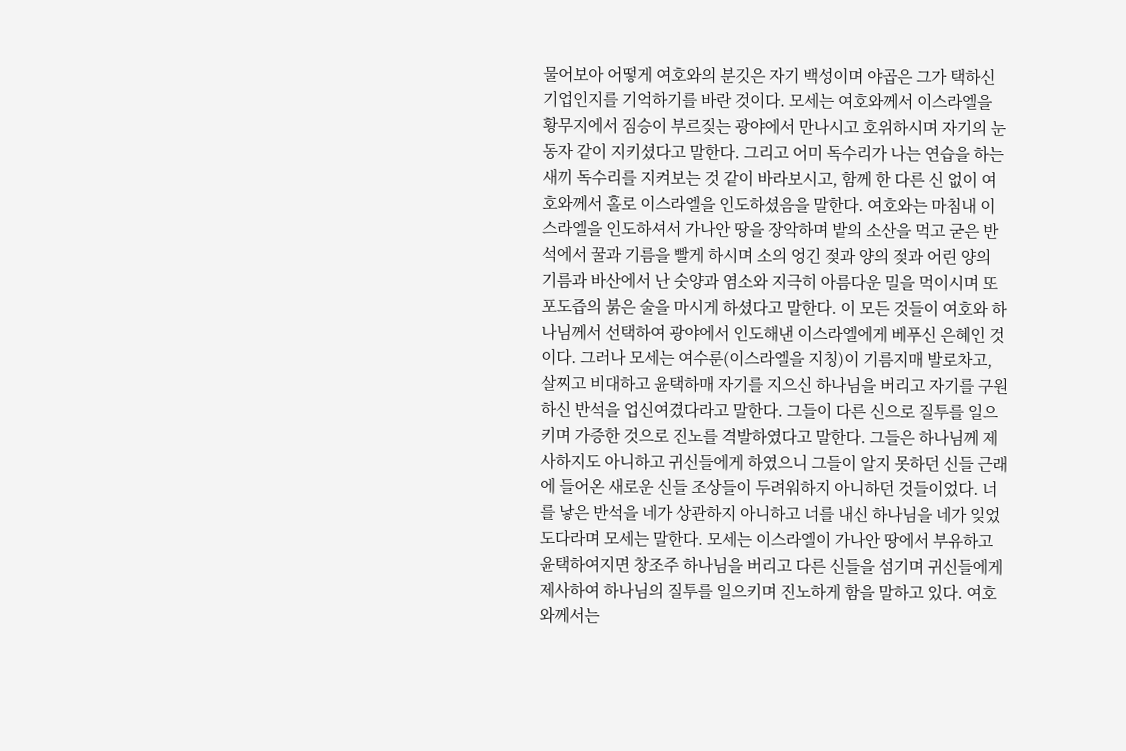물어보아 어떻게 여호와의 분깃은 자기 백성이며 야곱은 그가 택하신 기업인지를 기억하기를 바란 것이다. 모세는 여호와께서 이스라엘을 황무지에서 짐승이 부르짖는 광야에서 만나시고 호위하시며 자기의 눈동자 같이 지키셨다고 말한다. 그리고 어미 독수리가 나는 연습을 하는 새끼 독수리를 지켜보는 것 같이 바라보시고, 함께 한 다른 신 없이 여호와께서 홀로 이스라엘을 인도하셨음을 말한다. 여호와는 마침내 이스라엘을 인도하셔서 가나안 땅을 장악하며 밭의 소산을 먹고 굳은 반석에서 꿀과 기름을 빨게 하시며 소의 엉긴 젖과 양의 젖과 어린 양의 기름과 바산에서 난 숫양과 염소와 지극히 아름다운 밀을 먹이시며 또 포도즙의 붉은 술을 마시게 하셨다고 말한다. 이 모든 것들이 여호와 하나님께서 선택하여 광야에서 인도해낸 이스라엘에게 베푸신 은혜인 것이다. 그러나 모세는 여수룬(이스라엘을 지칭)이 기름지매 발로차고, 살찌고 비대하고 윤택하매 자기를 지으신 하나님을 버리고 자기를 구원하신 반석을 업신여겼다라고 말한다. 그들이 다른 신으로 질투를 일으키며 가증한 것으로 진노를 격발하였다고 말한다. 그들은 하나님께 제사하지도 아니하고 귀신들에게 하였으니 그들이 알지 못하던 신들 근래에 들어온 새로운 신들 조상들이 두려워하지 아니하던 것들이었다. 너를 낳은 반석을 네가 상관하지 아니하고 너를 내신 하나님을 네가 잊었도다라며 모세는 말한다. 모세는 이스라엘이 가나안 땅에서 부유하고 윤택하여지면 창조주 하나님을 버리고 다른 신들을 섬기며 귀신들에게 제사하여 하나님의 질투를 일으키며 진노하게 함을 말하고 있다. 여호와께서는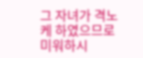그 자녀가 격노케 하였으므로 미워하시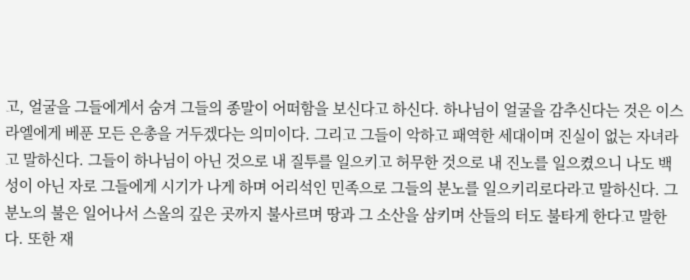고, 얼굴을 그들에게서 숨겨 그들의 종말이 어떠함을 보신다고 하신다. 하나님이 얼굴을 감추신다는 것은 이스라엘에게 베푼 모든 은총을 거두겠다는 의미이다. 그리고 그들이 악하고 패역한 세대이며 진실이 없는 자녀라고 말하신다. 그들이 하나님이 아닌 것으로 내 질투를 일으키고 허무한 것으로 내 진노를 일으켰으니 나도 백성이 아닌 자로 그들에게 시기가 나게 하며 어리석인 민족으로 그들의 분노를 일으키리로다라고 말하신다. 그 분노의 불은 일어나서 스올의 깊은 곳까지 불사르며 땅과 그 소산을 삼키며 산들의 터도 불타게 한다고 말한다. 또한 재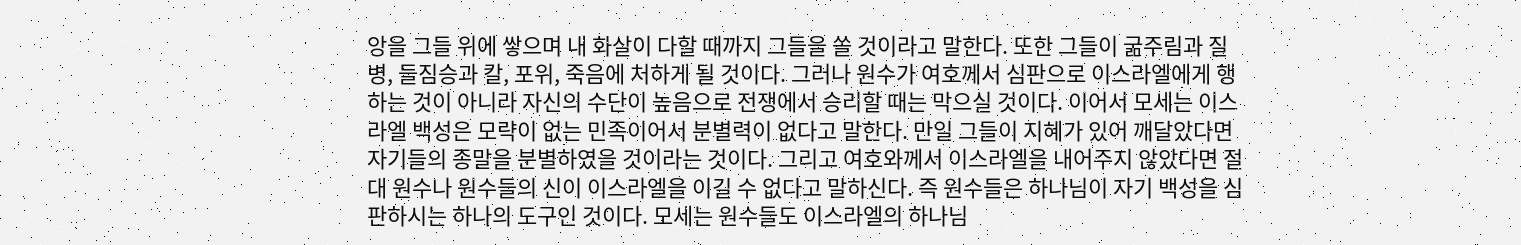앙을 그들 위에 쌓으며 내 화살이 다할 때까지 그들을 쏠 것이라고 말한다. 또한 그들이 굶주림과 질병, 들짐승과 칼, 포위, 죽음에 처하게 될 것이다. 그러나 원수가 여호께서 심판으로 이스라엘에게 행하는 것이 아니라 자신의 수단이 높음으로 전쟁에서 승리할 때는 막으실 것이다. 이어서 모세는 이스라엘 백성은 모략이 없는 민족이어서 분별력이 없다고 말한다. 만일 그들이 지혜가 있어 깨달았다면 자기들의 종말을 분별하였을 것이라는 것이다. 그리고 여호와께서 이스라엘을 내어주지 않았다면 절대 원수나 원수들의 신이 이스라엘을 이길 수 없다고 말하신다. 즉 원수들은 하나님이 자기 백성을 심판하시는 하나의 도구인 것이다. 모세는 원수들도 이스라엘의 하나님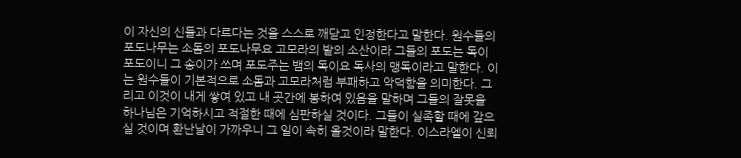이 자신의 신들과 다르다는 것을 스스로 깨닫고 인정한다고 말한다. 원수들의 포도나무는 소돔의 포도나무요 고모라의 밭의 소산이라 그들의 포도는 독이 포도이니 그 송이가 쓰며 포도주는 뱀의 독이요 독사의 맹독이라고 말한다. 이는 원수들이 기본적으로 소돔과 고모라처럼 부패하고 악덕함을 의미한다. 그리고 이것이 내게 쌓여 있고 내 곳간에 봉하여 있음을 말하며 그들의 잘못을 하나님은 기억하시고 적절한 때에 심판하실 것이다. 그들이 실족할 때에 갚으실 것이며 환난날이 가까우니 그 일이 속히 올것이라 말한다. 이스라엘이 신뢰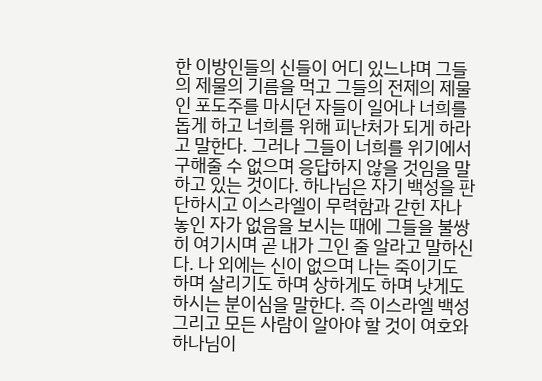한 이방인들의 신들이 어디 있느냐며 그들의 제물의 기름을 먹고 그들의 전제의 제물인 포도주를 마시던 자들이 일어나 너희를 돕게 하고 너희를 위해 피난처가 되게 하라고 말한다. 그러나 그들이 너희를 위기에서 구해줄 수 없으며 응답하지 않을 것임을 말하고 있는 것이다. 하나님은 자기 백성을 판단하시고 이스라엘이 무력함과 갇힌 자나 놓인 자가 없음을 보시는 때에 그들을 불쌍히 여기시며 곧 내가 그인 줄 알라고 말하신다. 나 외에는 신이 없으며 나는 죽이기도 하며 살리기도 하며 상하게도 하며 낫게도 하시는 분이심을 말한다. 즉 이스라엘 백성 그리고 모든 사람이 알아야 할 것이 여호와 하나님이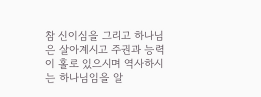참 신이심을 그리고 하나님은 살아계시고 주권과 능력이 홀로 있으시며 역사하시는 하나님임을 알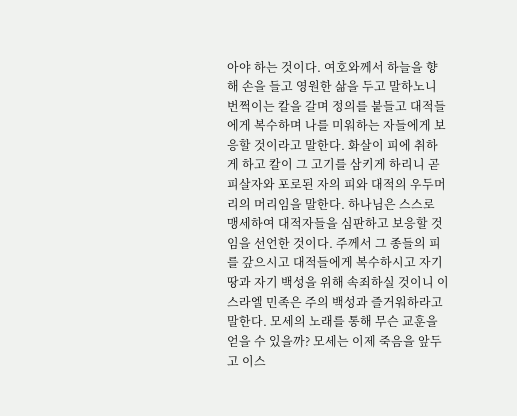아야 하는 것이다. 여호와께서 하늘을 향해 손을 들고 영원한 삶을 두고 말하노니 번쩍이는 칼을 갈며 정의를 붙들고 대적들에게 복수하며 나를 미워하는 자들에게 보응할 것이라고 말한다. 화살이 피에 취하게 하고 칼이 그 고기를 삼키게 하리니 곧 피살자와 포로된 자의 피와 대적의 우두머리의 머리임을 말한다. 하나님은 스스로 맹세하여 대적자들을 심판하고 보응할 것임을 선언한 것이다. 주께서 그 종들의 피를 갚으시고 대적들에게 복수하시고 자기 땅과 자기 백성을 위해 속죄하실 것이니 이스라엘 민족은 주의 백성과 즐거워하라고 말한다. 모세의 노래를 통해 무슨 교훈을 얻을 수 있을까? 모세는 이제 죽음을 앞두고 이스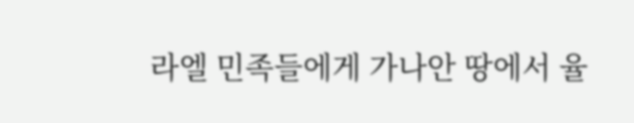라엘 민족들에게 가나안 땅에서 율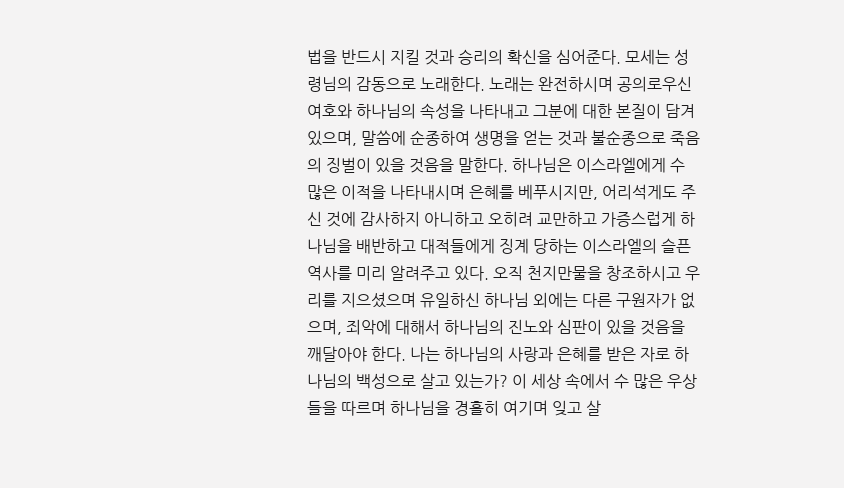법을 반드시 지킬 것과 승리의 확신을 심어준다. 모세는 성령님의 감동으로 노래한다. 노래는 완전하시며 공의로우신 여호와 하나님의 속성을 나타내고 그분에 대한 본질이 담겨 있으며, 말씀에 순종하여 생명을 얻는 것과 불순종으로 죽음의 징벌이 있을 것음을 말한다. 하나님은 이스라엘에게 수 많은 이적을 나타내시며 은혜를 베푸시지만, 어리석게도 주신 것에 감사하지 아니하고 오히려 교만하고 가증스럽게 하나님을 배반하고 대적들에게 징계 당하는 이스라엘의 슬픈 역사를 미리 알려주고 있다. 오직 천지만물을 창조하시고 우리를 지으셨으며 유일하신 하나님 외에는 다른 구원자가 없으며, 죄악에 대해서 하나님의 진노와 심판이 있을 것음을 깨달아야 한다. 나는 하나님의 사랑과 은혜를 받은 자로 하나님의 백성으로 살고 있는가? 이 세상 속에서 수 많은 우상들을 따르며 하나님을 경홀히 여기며 잊고 살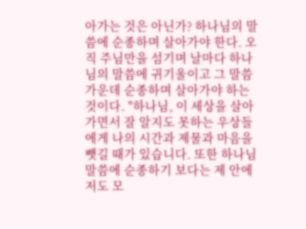아가는 것은 아닌가? 하나님의 말씀에 순종하며 살아가야 한다. 오직 주님만을 섬기며 날마다 하나님의 말씀에 귀기울이고 그 말씀 가운데 순종하며 살아가야 하는 것이다. "하나님, 이 세상을 살아가면서 잘 알지도 못하는 우상들에게 나의 시간과 제물과 마음을 뺏길 때가 있습니다. 또한 하나님 말씀에 순종하기 보다는 제 안에 저도 모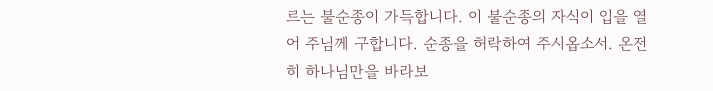르는 불순종이 가득합니다. 이 불순종의 자식이 입을 열어 주님께 구합니다. 순종을 허락하여 주시옵소서. 온전히 하나님만을 바라보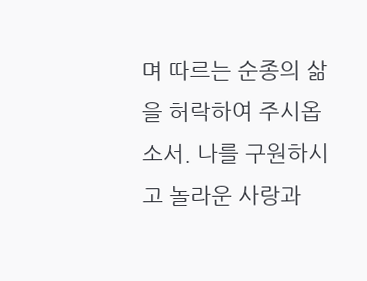며 따르는 순종의 삶을 허락하여 주시옵소서. 나를 구원하시고 놀라운 사랑과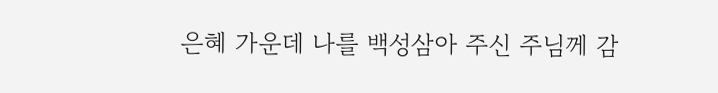은혜 가운데 나를 백성삼아 주신 주님께 감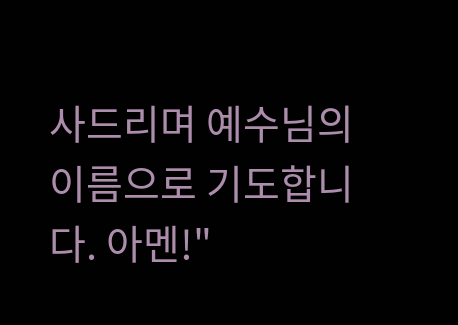사드리며 예수님의 이름으로 기도합니다. 아멘!"